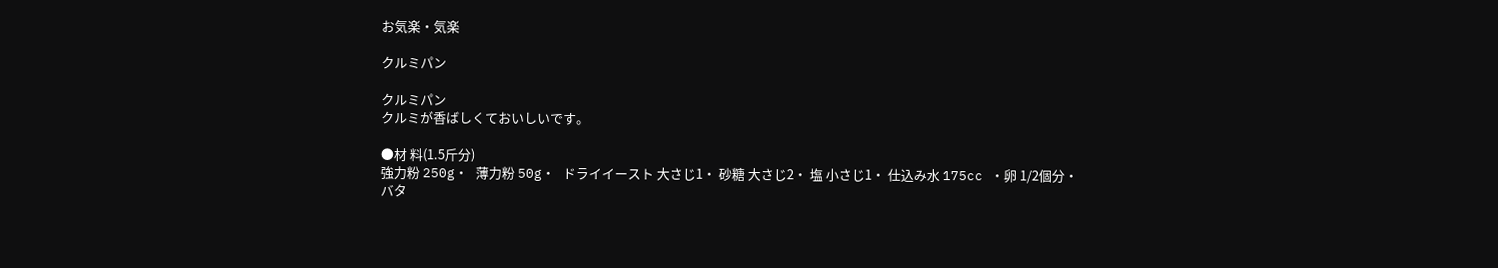お気楽・気楽

クルミパン

クルミパン
クルミが香ばしくておいしいです。

●材 料(1.5斤分)
強力粉 250g・ 薄力粉 50g・ ドライイースト 大さじ1・ 砂糖 大さじ2・ 塩 小さじ1・ 仕込み水 175cc ・卵 1/2個分・
バタ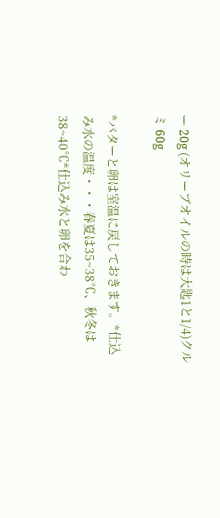ー 20g (オリーブオイルの時は大匙1と1/4)クルミ 60g

*バターと卵は室温に戻しておきます。*仕込み水の温度・・・春夏は35~38℃、秋冬は38~40℃*仕込み水と卵を合わ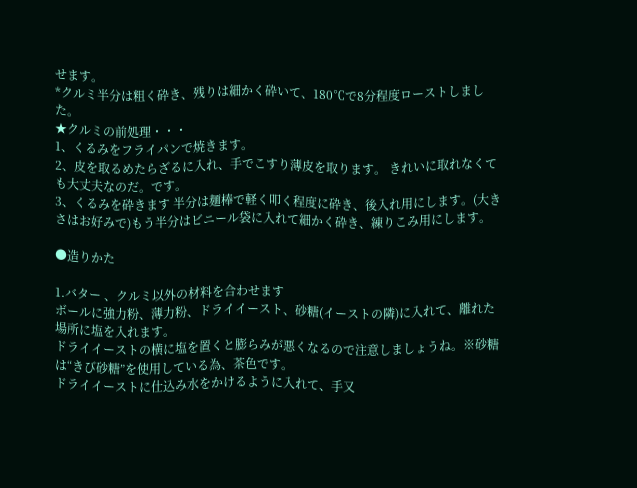せます。
*クルミ半分は粗く砕き、残りは細かく砕いて、180℃で8分程度ローストしました。
★クルミの前処理・・・
1、くるみをフライパンで焼きます。
2、皮を取るめたらざるに入れ、手でこすり薄皮を取ります。 きれいに取れなくても大丈夫なのだ。です。
3、くるみを砕きます 半分は麺棒で軽く叩く程度に砕き、後入れ用にします。(大きさはお好みで)もう半分はビニール袋に入れて細かく砕き、練りこみ用にします。

●造りかた

1.バター 、クルミ以外の材料を合わせます
ボールに強力粉、薄力粉、ドライイースト、砂糖(イーストの隣)に入れて、離れた場所に塩を入れます。
ドライイーストの横に塩を置くと膨らみが悪くなるので注意しましょうね。※砂糖は“きび砂糖”を使用している為、茶色です。
ドライイーストに仕込み水をかけるように入れて、手又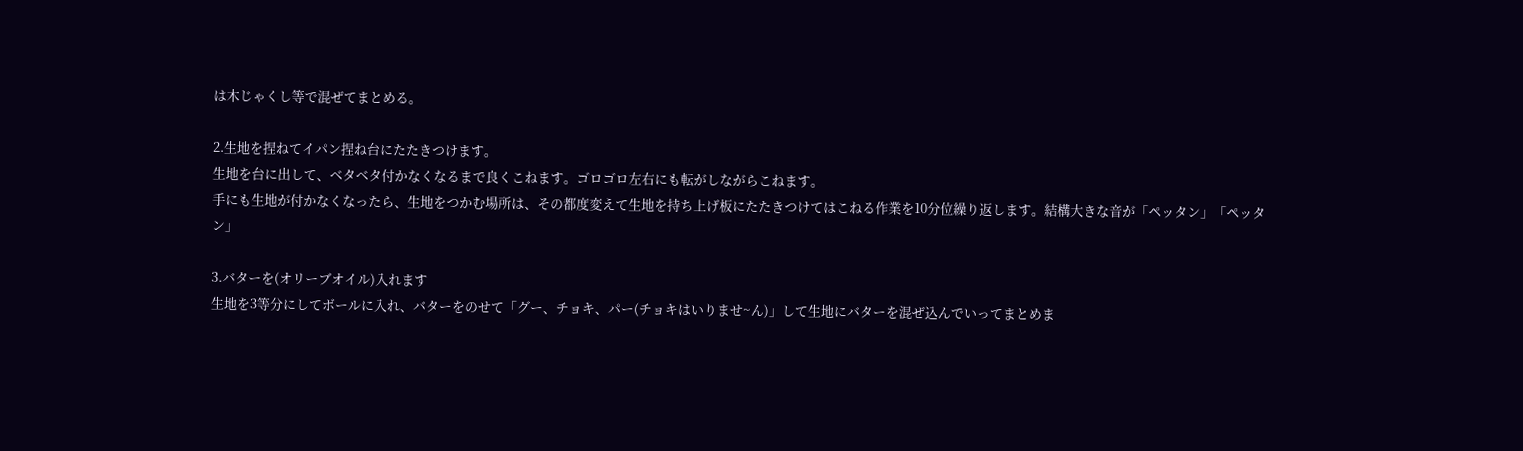は木じゃくし等で混ぜてまとめる。

2.生地を捏ねてイパン捏ね台にたたきつけます。
生地を台に出して、ベタベタ付かなくなるまで良くこねます。ゴロゴロ左右にも転がしながらこねます。
手にも生地が付かなくなったら、生地をつかむ場所は、その都度変えて生地を持ち上げ板にたたきつけてはこねる作業を10分位繰り返します。結構大きな音が「ペッタン」「ペッタン」

3.バターを(オリーブオイル)入れます
生地を3等分にしてボールに入れ、バターをのせて「グー、チョキ、パー(チョキはいりませ~ん)」して生地にバターを混ぜ込んでいってまとめま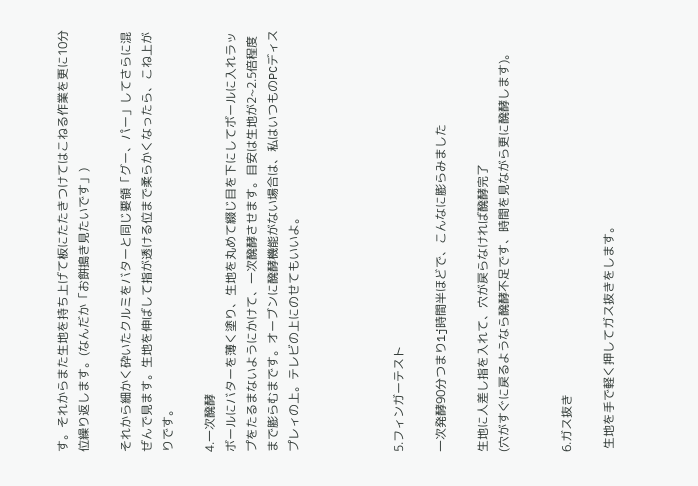す。それからまた生地を持ち上げて板にたたきつけてはこねる作業を更に10分位繰り返します。(なんだか「お餅搗き見たいです」)

それから細かく砕いたクルミをバターと同じ要領「グー、パー」してさらに混ぜんで見ます。生地を伸ばして指が透ける位まで柔らかくなったら、こね上がりです。

4.一次醗酵
ボールにバターを薄く塗り、生地を丸めて綴じ目を下にしてボールに入れラップをたるまないようにかけて、一次醗酵させます。目安は生地が2~2.5倍程度まで膨らむまです。オーブンに醗酵機能がない場合は、私はいつものPCディスプレィの上。テレビの上にのせてもいいよ。




5.フィンガーテスト

一次発酵90分つまり1j時間半ほどで、こんなに膨らみました

生地に人差し指を入れて、穴が戻らなければ醗酵完了
(穴がすぐに戻るようなら醗酵不足です、時間を見ながら更に醗酵します)。


6.ガス抜き

 生地を手で軽く押してガス抜きをします。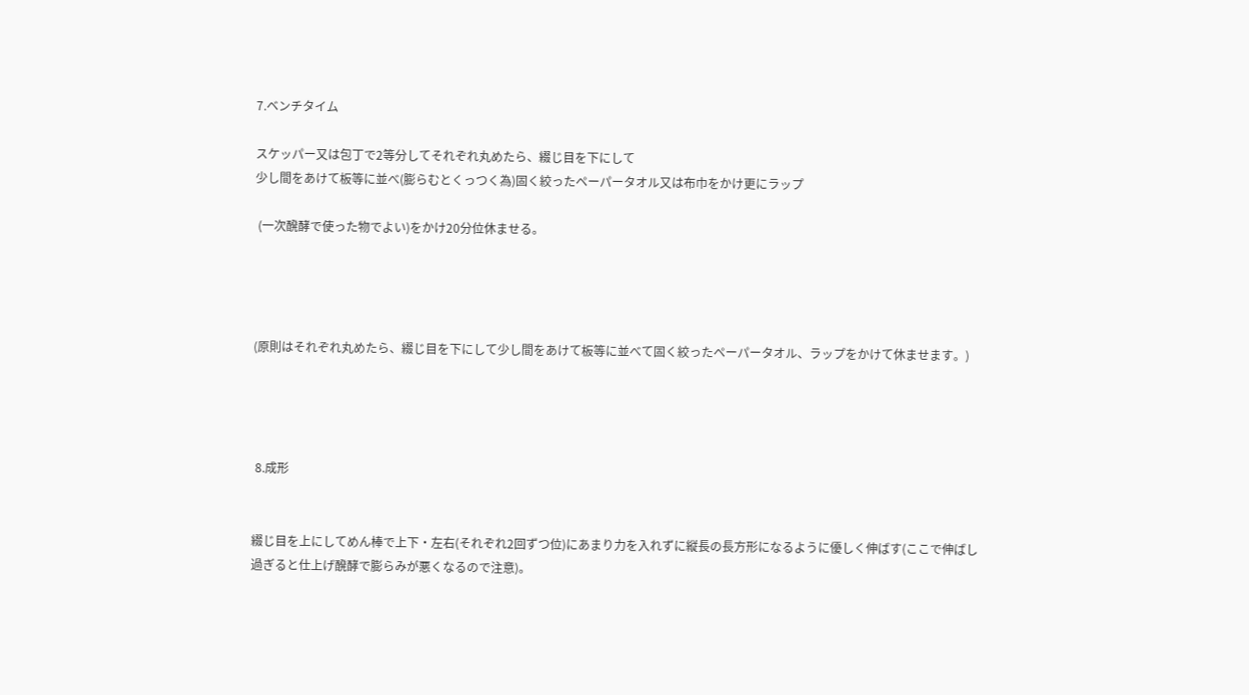7.ベンチタイム

スケッパー又は包丁で2等分してそれぞれ丸めたら、綴じ目を下にして
少し間をあけて板等に並べ(膨らむとくっつく為)固く絞ったペーパータオル又は布巾をかけ更にラップ

 (一次醗酵で使った物でよい)をかけ20分位休ませる。




(原則はそれぞれ丸めたら、綴じ目を下にして少し間をあけて板等に並べて固く絞ったペーパータオル、ラップをかけて休ませます。)




 8.成形


綴じ目を上にしてめん棒で上下・左右(それぞれ2回ずつ位)にあまり力を入れずに縦長の長方形になるように優しく伸ばす(ここで伸ばし過ぎると仕上げ醗酵で膨らみが悪くなるので注意)。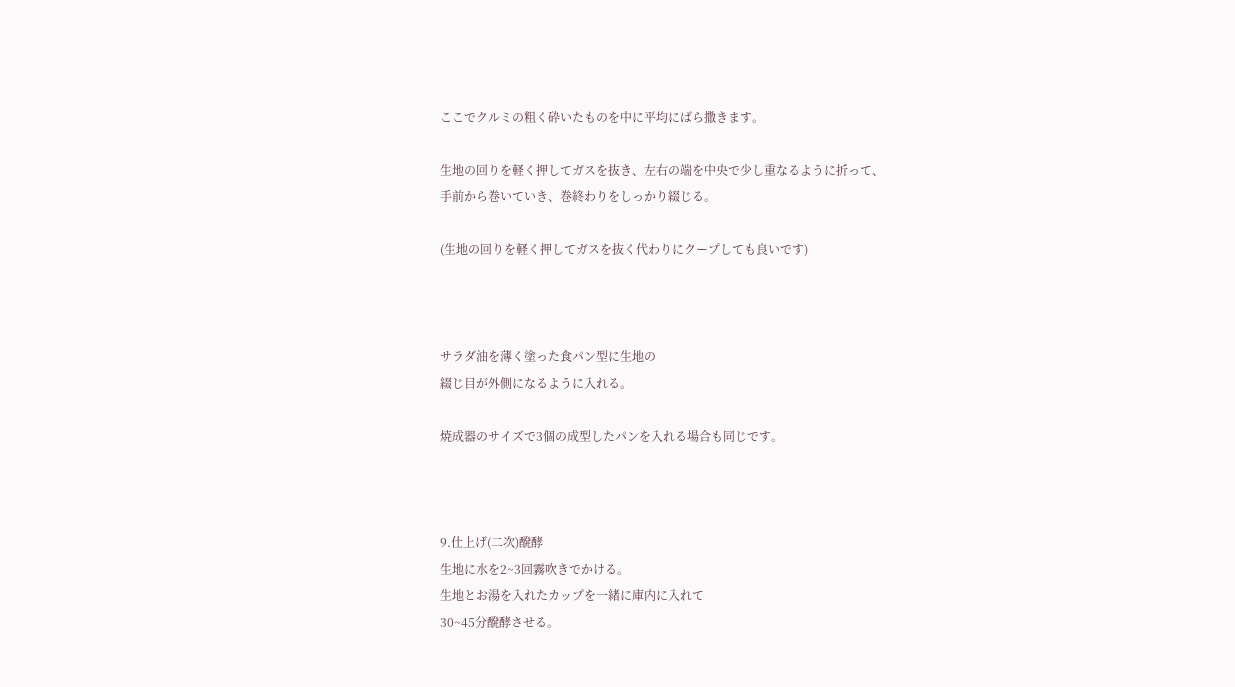ここでクルミの粗く砕いたものを中に平均にばら撒きます。

生地の回りを軽く押してガスを抜き、左右の端を中央で少し重なるように折って、
手前から巻いていき、巻終わりをしっかり綴じる。

(生地の回りを軽く押してガスを抜く代わりにクープしても良いです)



サラダ油を薄く塗った食パン型に生地の
綴じ目が外側になるように入れる。

焼成器のサイズで3個の成型したパンを入れる場合も同じです。



9.仕上げ(二次)醗酵
生地に水を2~3回霧吹きでかける。
生地とお湯を入れたカップを一緒に庫内に入れて
30~45分醗酵させる。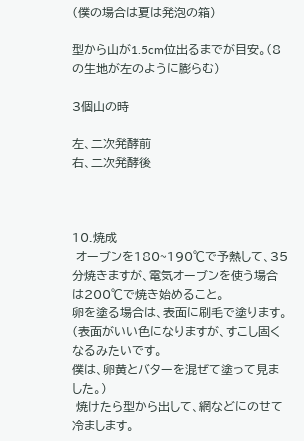(僕の場合は夏は発泡の箱)

型から山が1.5cm位出るまでが目安。(8の生地が左のように膨らむ)

3個山の時

左、二次発酵前
右、二次発酵後



10.焼成
 オーブンを180~190℃で予熱して、35分焼きますが、電気オーブンを使う場合は200℃で焼き始めること。
卵を塗る場合は、表面に刷毛で塗ります。(表面がいい色になりますが、すこし固くなるみたいです。
僕は、卵黄とバターを混ぜて塗って見ました。)
 焼けたら型から出して、網などにのせて冷まします。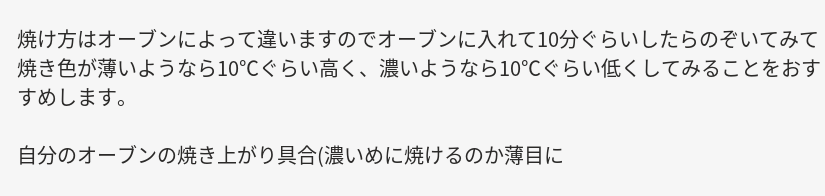焼け方はオーブンによって違いますのでオーブンに入れて10分ぐらいしたらのぞいてみて焼き色が薄いようなら10℃ぐらい高く、濃いようなら10℃ぐらい低くしてみることをおすすめします。

自分のオーブンの焼き上がり具合(濃いめに焼けるのか薄目に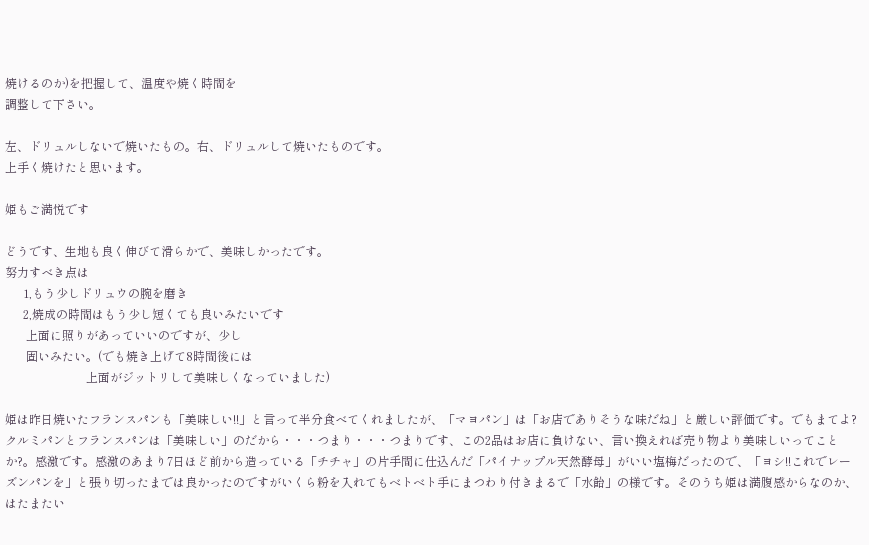焼けるのか)を把握して、温度や焼く時間を
調整して下さい。

左、ドリュルしないで焼いたもの。右、ドリュルして焼いたものです。
上手く焼けたと思います。

姫もご満悦です

どうです、生地も良く伸びて滑らかで、美味しかったです。
努力すべき点は
      1,もう少しドリュウの腕を磨き
      2,焼成の時間はもう少し短くても良いみたいです
       上面に照りがあっていいのですが、少し
       固いみたい。(でも焼き上げて8時間後には
                           上面がジットリして美味しくなっていました)

姫は昨日焼いたフランスパンも「美味しい!!」と言って半分食べてくれましたが、「マヨパン」は「お店でありそうな味だね」と厳しい評価です。でもまてよ?クルミパンとフランスパンは「美味しい」のだから・・・つまり・・・つまりです、この2品はお店に負けない、言い換えれば売り物より美味しいってことか?。感激です。感激のあまり7日ほど前から造っている「チチャ」の片手間に仕込んだ「パイナップル天然酵母」がいい塩梅だったので、「ヨシ!!これでレーズンパンを」と張り切ったまでは良かったのですがいくら粉を入れてもベトベト手にまつわり付きまるで「水飴」の様です。そのうち姫は満腹感からなのか、はたまたい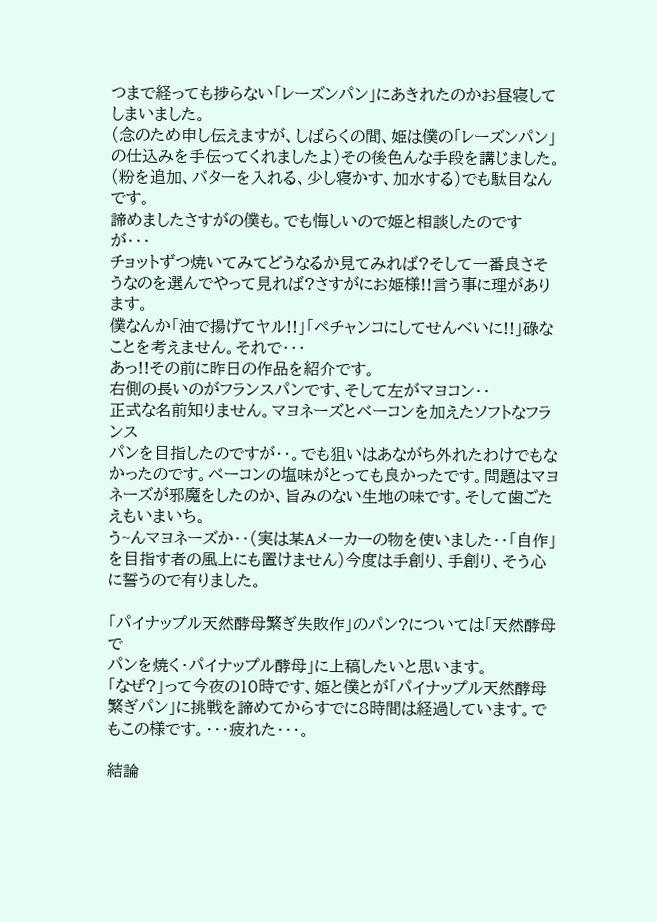つまで経っても捗らない「レーズンパン」にあきれたのかお昼寝してしまいました。
(念のため申し伝えますが、しばらくの間、姫は僕の「レーズンパン」の仕込みを手伝ってくれましたよ)その後色んな手段を講じました。(粉を追加、バターを入れる、少し寝かす、加水する)でも駄目なんです。
諦めましたさすがの僕も。でも悔しいので姫と相談したのですが・・・
チョットずつ焼いてみてどうなるか見てみれば?そして一番良さそうなのを選んでやって見れば?さすがにお姫様!!言う事に理があります。
僕なんか「油で揚げてヤル!!」「ペチャンコにしてせんべいに!!」碌なことを考えません。それで・・・
あっ!!その前に昨日の作品を紹介です。
右側の長いのがフランスパンです、そして左がマヨコン・・
正式な名前知りません。マヨネーズとベーコンを加えたソフトなフランス
パンを目指したのですが・・。でも狙いはあながち外れたわけでもなかったのです。ベーコンの塩味がとっても良かったです。問題はマヨネーズが邪魔をしたのか、旨みのない生地の味です。そして歯ごたえもいまいち。
う~んマヨネーズか・・(実は某Aメーカーの物を使いました・・「自作」を目指す者の風上にも置けません)今度は手創り、手創り、そう心に誓うので有りました。

「パイナップル天然酵母繁ぎ失敗作」のパン?については「天然酵母で
パンを焼く・パイナップル酵母」に上稿したいと思います。
「なぜ?」って今夜の10時です、姫と僕とが「パイナップル天然酵母繁ぎパン」に挑戦を諦めてからすでに8時間は経過しています。でもこの様です。・・・疲れた・・・。

結論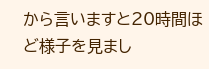から言いますと20時間ほど様子を見まし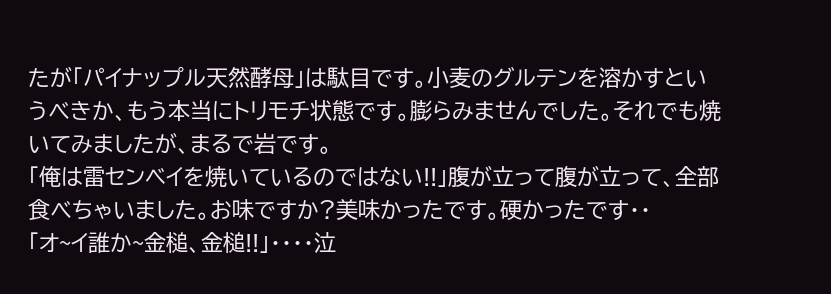たが「パイナップル天然酵母」は駄目です。小麦のグルテンを溶かすというべきか、もう本当にトリモチ状態です。膨らみませんでした。それでも焼いてみましたが、まるで岩です。
「俺は雷センベイを焼いているのではない!!」腹が立って腹が立って、全部食べちゃいました。お味ですか?美味かったです。硬かったです・・
「オ~イ誰か~金槌、金槌!!」・・・・泣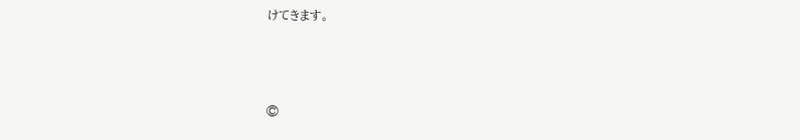けてきます。



©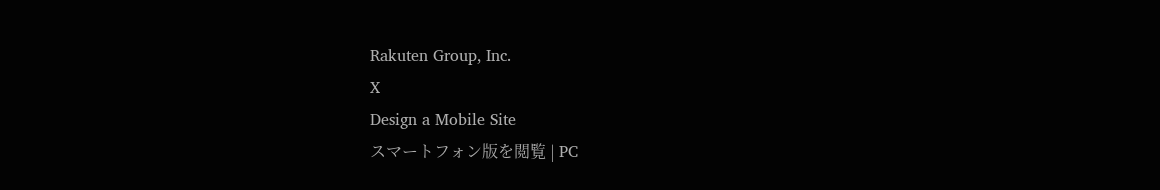Rakuten Group, Inc.
X
Design a Mobile Site
スマートフォン版を閲覧 | PC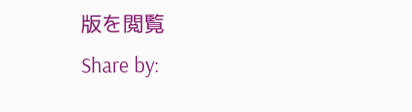版を閲覧
Share by: